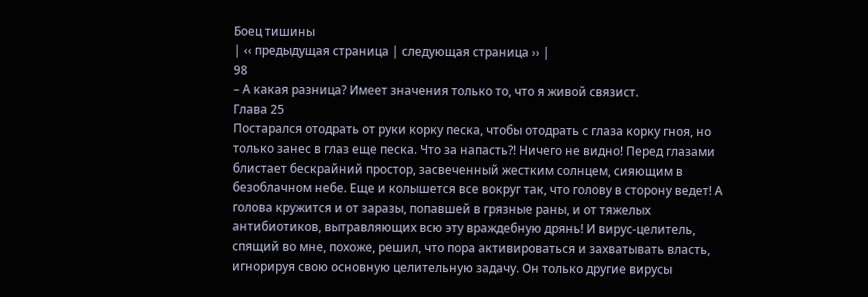Боец тишины
| ‹‹ предыдущая страница | следующая страница ›› |
98
– А какая разница? Имеет значения только то, что я живой связист.
Глава 25
Постарался отодрать от руки корку песка, чтобы отодрать с глаза корку гноя, но только занес в глаз еще песка. Что за напасть?! Ничего не видно! Перед глазами блистает бескрайний простор, засвеченный жестким солнцем, сияющим в безоблачном небе. Еще и колышется все вокруг так, что голову в сторону ведет! А голова кружится и от заразы, попавшей в грязные раны, и от тяжелых антибиотиков, вытравляющих всю эту враждебную дрянь! И вирус-целитель, спящий во мне, похоже, решил, что пора активироваться и захватывать власть, игнорируя свою основную целительную задачу. Он только другие вирусы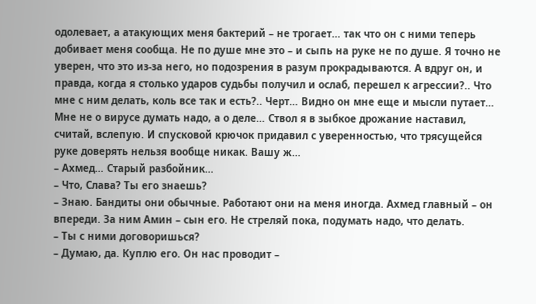одолевает, а атакующих меня бактерий – не трогает… так что он с ними теперь добивает меня сообща. Не по душе мне это – и сыпь на руке не по душе. Я точно не уверен, что это из-за него, но подозрения в разум прокрадываются. А вдруг он, и правда, когда я столько ударов судьбы получил и ослаб, перешел к агрессии?.. Что мне с ним делать, коль все так и есть?.. Черт… Видно он мне еще и мысли путает… Мне не о вирусе думать надо, а о деле… Ствол я в зыбкое дрожание наставил, считай, вслепую. И спусковой крючок придавил с уверенностью, что трясущейся руке доверять нельзя вообще никак. Вашу ж…
– Ахмед… Старый разбойник…
– Что, Слава? Ты его знаешь?
– Знаю. Бандиты они обычные. Работают они на меня иногда. Ахмед главный – он впереди. За ним Амин – сын его. Не стреляй пока, подумать надо, что делать.
– Ты с ними договоришься?
– Думаю, да. Куплю его. Он нас проводит –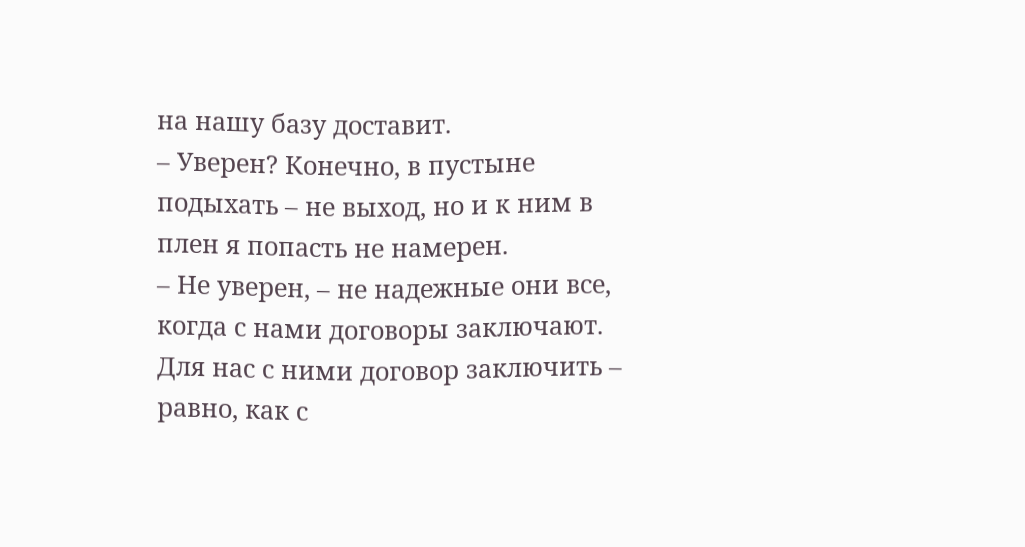на нашу базу доставит.
– Уверен? Конечно, в пустыне подыхать – не выход, но и к ним в плен я попасть не намерен.
– Не уверен, – не надежные они все, когда с нами договоры заключают. Для нас с ними договор заключить – равно, как с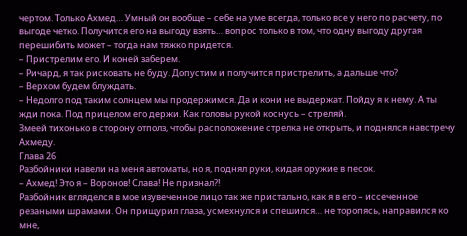чертом. Только Ахмед… Умный он вообще – себе на уме всегда, только все у него по расчету, по выгоде четко. Получится его на выгоду взять… вопрос только в том, что одну выгоду другая перешибить может – тогда нам тяжко придется.
– Пристрелим его. И коней заберем.
– Ричард, я так рисковать не буду. Допустим и получится пристрелить, а дальше что?
– Верхом будем блуждать.
– Недолго под таким солнцем мы продержимся. Да и кони не выдержат. Пойду я к нему. А ты жди пока. Под прицелом его держи. Как головы рукой коснусь – стреляй.
Змеей тихонько в сторону отполз, чтобы расположение стрелка не открыть, и поднялся навстречу Ахмеду.
Глава 26
Разбойники навели на меня автоматы, но я, поднял руки, кидая оружие в песок.
– Ахмед! Это я – Воронов! Слава! Не признал?!
Разбойник вгляделся в мое изувеченное лицо так же пристально, как я в его – иссеченное резаными шрамами. Он прищурил глаза, усмехнулся и спешился… не торопясь, направился ко мне,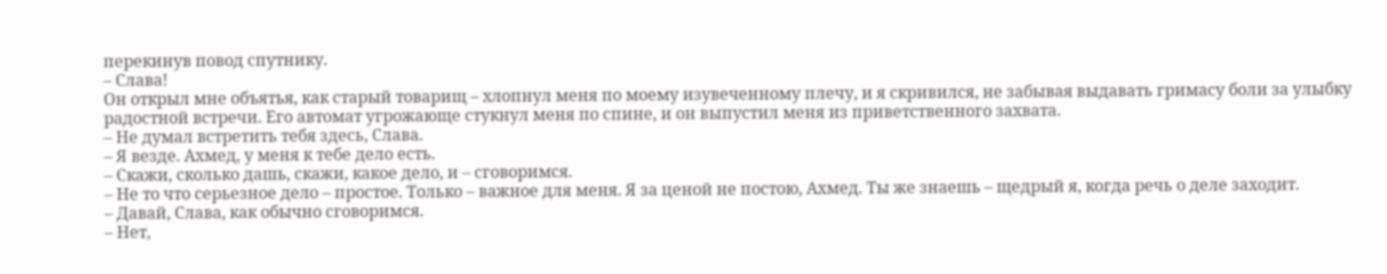перекинув повод спутнику.
– Слава!
Он открыл мне объятья, как старый товарищ – хлопнул меня по моему изувеченному плечу, и я скривился, не забывая выдавать гримасу боли за улыбку радостной встречи. Его автомат угрожающе стукнул меня по спине, и он выпустил меня из приветственного захвата.
– Не думал встретить тебя здесь, Слава.
– Я везде. Ахмед, у меня к тебе дело есть.
– Скажи, сколько дашь, скажи, какое дело, и – сговоримся.
– Не то что серьезное дело – простое. Только – важное для меня. Я за ценой не постою, Ахмед. Ты же знаешь – щедрый я, когда речь о деле заходит.
– Давай, Слава, как обычно сговоримся.
– Нет,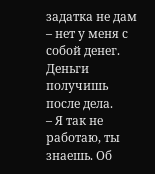задатка не дам – нет у меня с собой денег. Деньги получишь после дела.
– Я так не работаю, ты знаешь. Об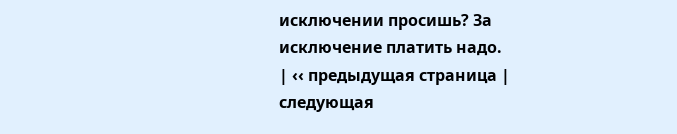исключении просишь? За исключение платить надо.
| ‹‹ предыдущая страница | следующая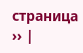страница ›› |